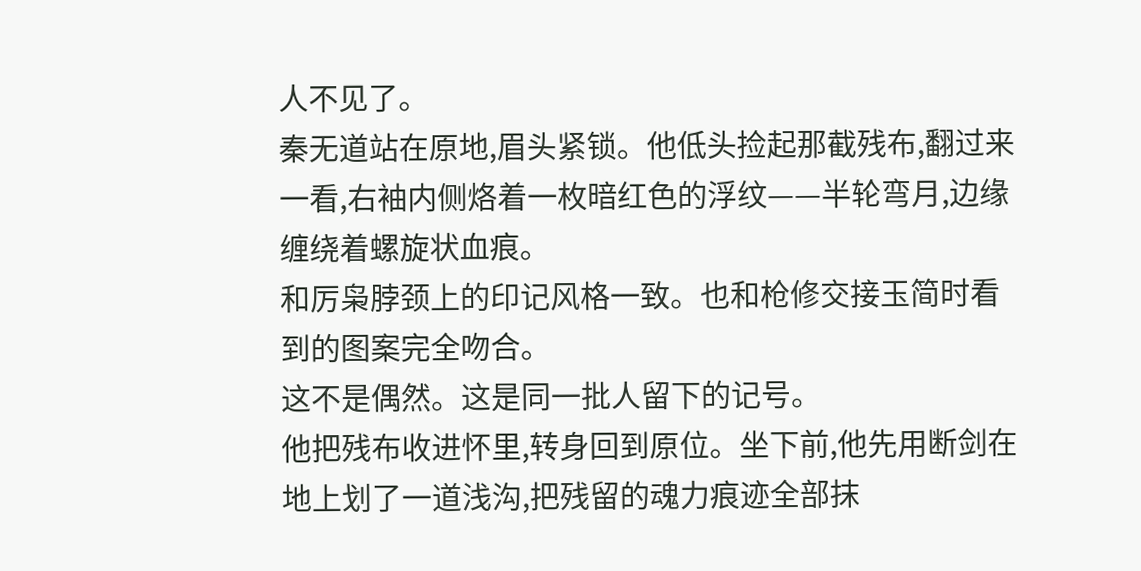人不见了。
秦无道站在原地,眉头紧锁。他低头捡起那截残布,翻过来一看,右袖内侧烙着一枚暗红色的浮纹——半轮弯月,边缘缠绕着螺旋状血痕。
和厉枭脖颈上的印记风格一致。也和枪修交接玉简时看到的图案完全吻合。
这不是偶然。这是同一批人留下的记号。
他把残布收进怀里,转身回到原位。坐下前,他先用断剑在地上划了一道浅沟,把残留的魂力痕迹全部抹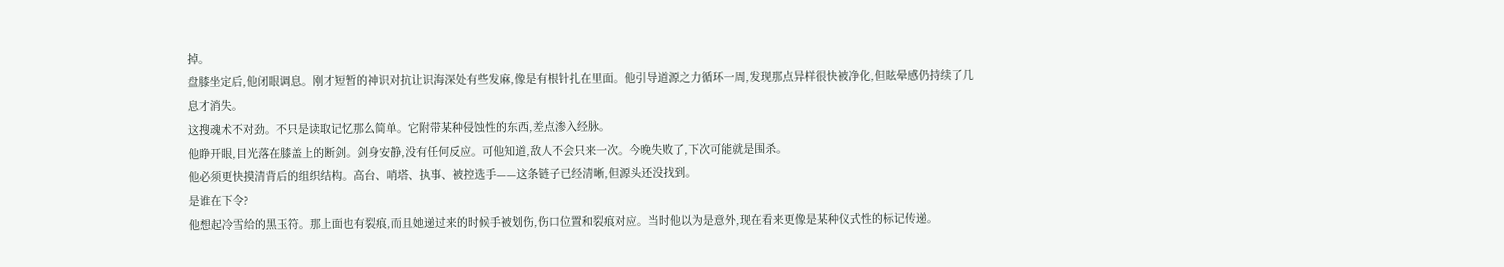掉。
盘膝坐定后,他闭眼调息。刚才短暂的神识对抗让识海深处有些发麻,像是有根针扎在里面。他引导道源之力循环一周,发现那点异样很快被净化,但眩晕感仍持续了几息才消失。
这搜魂术不对劲。不只是读取记忆那么简单。它附带某种侵蚀性的东西,差点渗入经脉。
他睁开眼,目光落在膝盖上的断剑。剑身安静,没有任何反应。可他知道,敌人不会只来一次。今晚失败了,下次可能就是围杀。
他必须更快摸清背后的组织结构。高台、哨塔、执事、被控选手——这条链子已经清晰,但源头还没找到。
是谁在下令?
他想起冷雪给的黑玉符。那上面也有裂痕,而且她递过来的时候手被划伤,伤口位置和裂痕对应。当时他以为是意外,现在看来更像是某种仪式性的标记传递。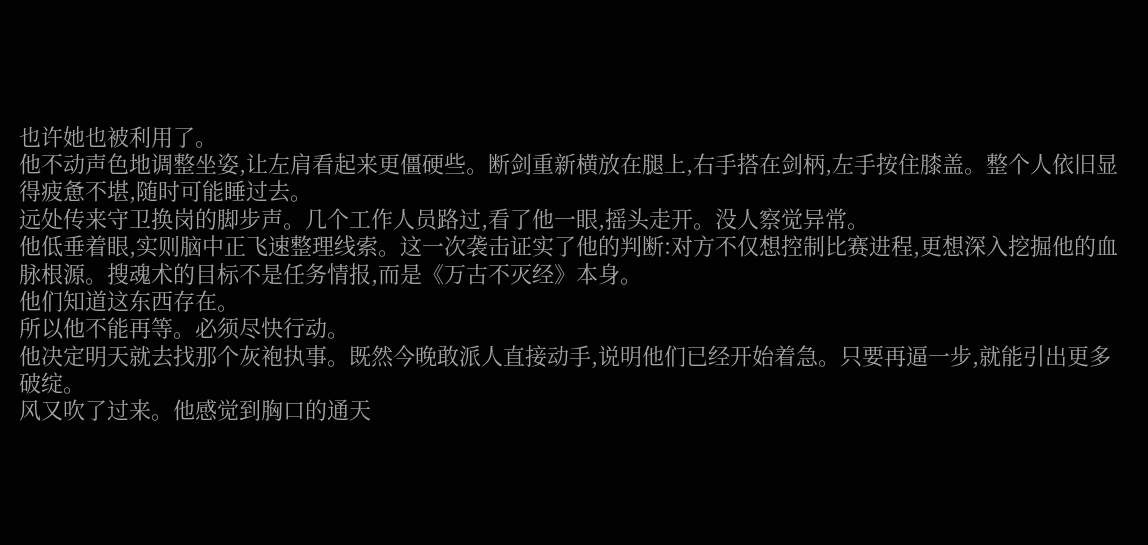也许她也被利用了。
他不动声色地调整坐姿,让左肩看起来更僵硬些。断剑重新横放在腿上,右手搭在剑柄,左手按住膝盖。整个人依旧显得疲惫不堪,随时可能睡过去。
远处传来守卫换岗的脚步声。几个工作人员路过,看了他一眼,摇头走开。没人察觉异常。
他低垂着眼,实则脑中正飞速整理线索。这一次袭击证实了他的判断:对方不仅想控制比赛进程,更想深入挖掘他的血脉根源。搜魂术的目标不是任务情报,而是《万古不灭经》本身。
他们知道这东西存在。
所以他不能再等。必须尽快行动。
他决定明天就去找那个灰袍执事。既然今晚敢派人直接动手,说明他们已经开始着急。只要再逼一步,就能引出更多破绽。
风又吹了过来。他感觉到胸口的通天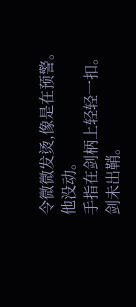令微微发烫,像是在预警。
他没动。
手指在剑柄上轻轻一扣。
剑未出鞘。